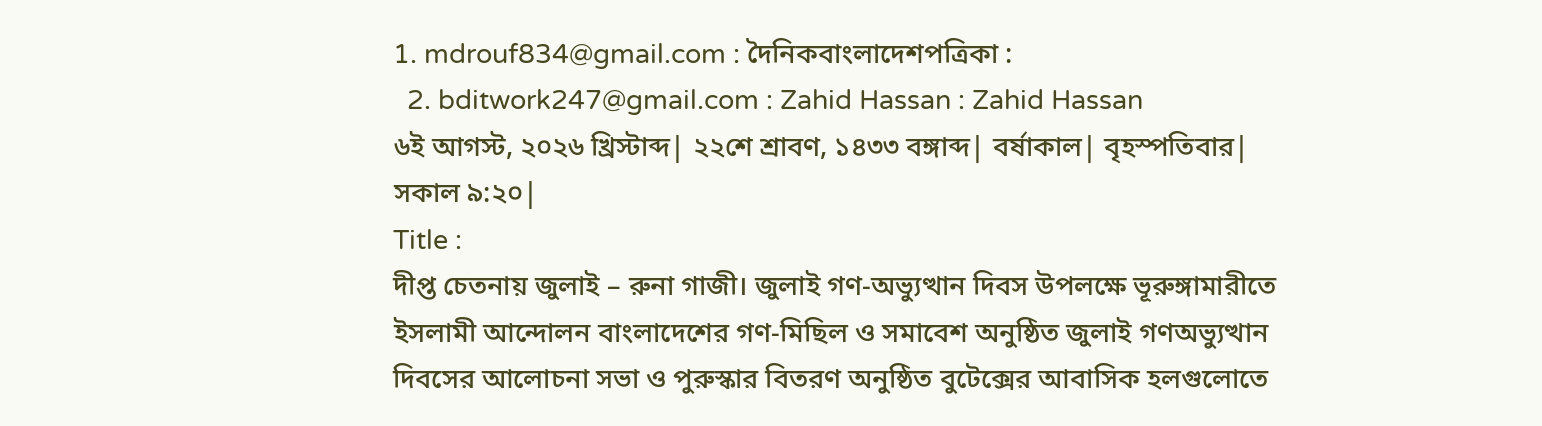1. mdrouf834@gmail.com : দৈনিকবাংলাদেশপত্রিকা :
  2. bditwork247@gmail.com : Zahid Hassan : Zahid Hassan
৬ই আগস্ট, ২০২৬ খ্রিস্টাব্দ| ২২শে শ্রাবণ, ১৪৩৩ বঙ্গাব্দ| বর্ষাকাল| বৃহস্পতিবার| সকাল ৯:২০|
Title :
দীপ্ত চেতনায় জুলাই – রুনা গাজী। জুলাই গণ-অভ্যুত্থান দিবস উপলক্ষে ভূরুঙ্গামারীতে ইসলামী আন্দোলন বাংলাদেশের গণ-মিছিল ও সমাবেশ অনুষ্ঠিত জুলাই গণঅভ্যুত্থান দিবসের আলোচনা সভা ও পুরুস্কার বিতরণ অনুষ্ঠিত বুটেক্সের আবাসিক হলগুলোতে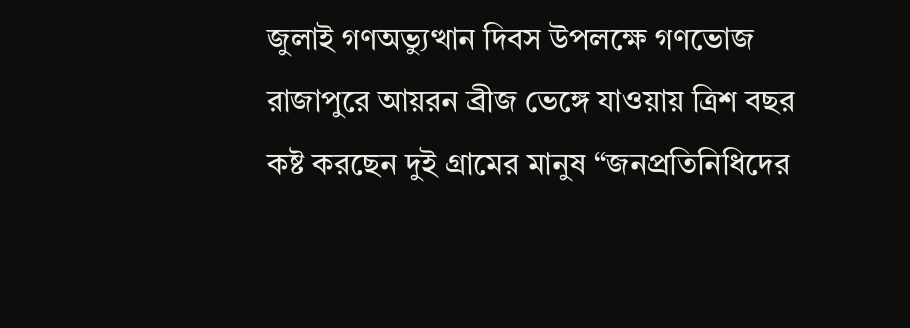জুলাই গণঅভ্যুত্থান দিবস উপলক্ষে গণভোজ রাজাপুরে আয়রন ব্রীজ ভেঙ্গে যাওয়ায় ত্রিশ বছর কষ্ট করছেন দুই গ্রামের মানুষ “জনপ্রতিনিধিদের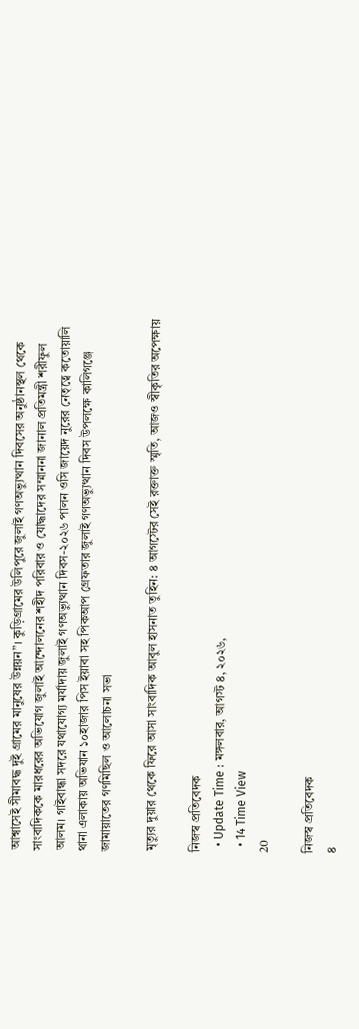আশ্বাসেই সীমাবদ্ধ দুই গ্রামের মানুষের উন্নয়ন”। কুড়িগ্রামের উলিপুরে জুলাই গণঅভ্যুত্থান দিবসের অনুষ্ঠানস্থল থেকে সাংবাদিককে মারধরের অভিযোগ জুলাই আন্দোলনের শহীদ পরিবার ও যোদ্ধাদের সম্মাননা জানাল প্রতিমন্ত্রী শরীফুল আলম। গাইবান্ধা সদরে যথাযোগ্য মর্যাদায় জুলাই গণঅভ্যুত্থান দিবস-২০২৬ পালন ওসি জায়েদ নুরের নেতৃত্বে কতোয়ালি থানা এলাকায় অভিযান ১০হাজার পিস ইয়াবা সহ পিকআপ গ্রেফতার জুলাই গণঅভ্যুত্থান দিবস উপলক্ষে কালিগঞ্জে জামায়াতের গণমিছিল ও আলোচনা সভা

মৃত্যুর দুয়ার থেকে ফিরে আসা সাংবাদিক আবুল হাসনাত তুহিন: ৪ আগস্টের সেই রক্তাক্ত স্মৃতি, আজও স্বীকৃতির অপেক্ষায়

নিজস্ব প্রতিবেদক
  • Update Time : মঙ্গলবার, আগস্ট ৪, ২০২৬,
  • 14 Time View
20

নিজস্ব প্রতিবেদক
৪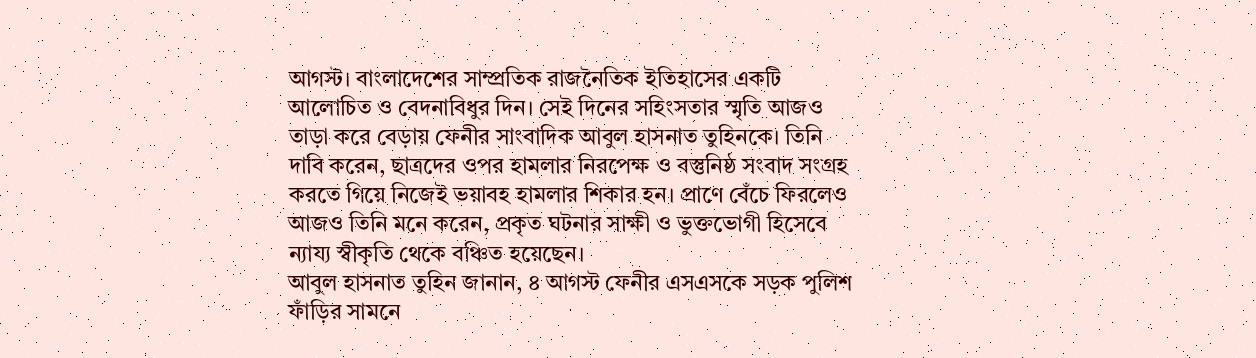আগস্ট। বাংলাদেশের সাম্প্রতিক রাজনৈতিক ইতিহাসের একটি আলোচিত ও বেদনাবিধুর দিন। সেই দিনের সহিংসতার স্মৃতি আজও তাড়া করে বেড়ায় ফেনীর সাংবাদিক আবুল হাসনাত তুহিনকে। তিনি দাবি করেন, ছাত্রদের ওপর হামলার নিরপেক্ষ ও বস্তুনিষ্ঠ সংবাদ সংগ্রহ করতে গিয়ে নিজেই ভয়াবহ হামলার শিকার হন। প্রাণে বেঁচে ফিরলেও আজও তিনি মনে করেন, প্রকৃত ঘটনার সাক্ষী ও ভুক্তভোগী হিসেবে ন্যায্য স্বীকৃতি থেকে বঞ্চিত হয়েছেন।
আবুল হাসনাত তুহিন জানান, ৪ আগস্ট ফেনীর এসএসকে সড়ক পুলিশ ফাঁড়ির সামনে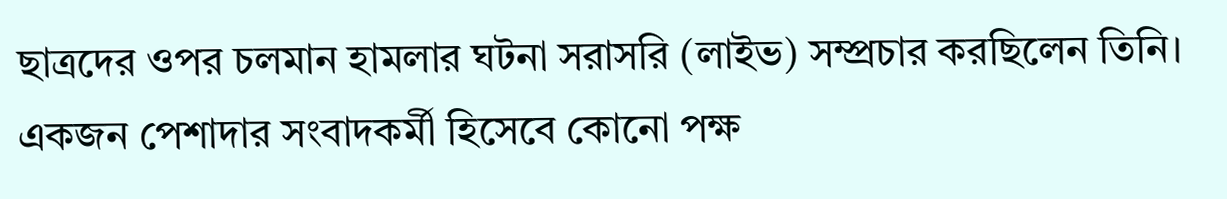ছাত্রদের ওপর চলমান হামলার ঘটনা সরাসরি (লাইভ) সম্প্রচার করছিলেন তিনি। একজন পেশাদার সংবাদকর্মী হিসেবে কোনো পক্ষ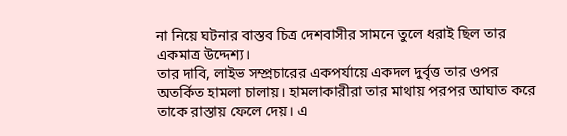না নিয়ে ঘটনার বাস্তব চিত্র দেশবাসীর সামনে তুলে ধরাই ছিল তার একমাত্র উদ্দেশ্য।
তার দাবি, লাইভ সম্প্রচারের একপর্যায়ে একদল দুর্বৃত্ত তার ওপর অতর্কিত হামলা চালায়। হামলাকারীরা তার মাথায় পরপর আঘাত করে তাকে রাস্তায় ফেলে দেয়। এ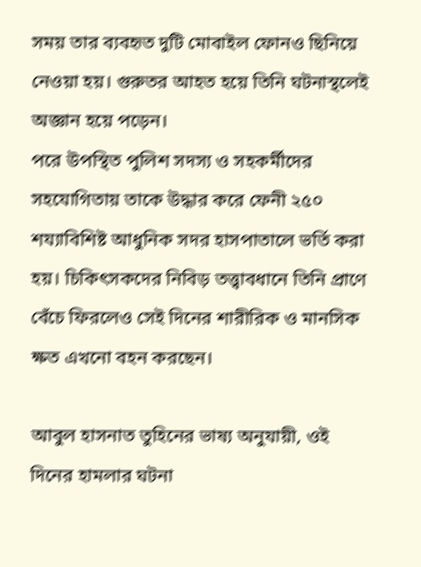সময় তার ব্যবহৃত দুটি মোবাইল ফোনও ছিনিয়ে নেওয়া হয়। গুরুতর আহত হয়ে তিনি ঘটনাস্থলেই অজ্ঞান হয়ে পড়েন।
পরে উপস্থিত পুলিশ সদস্য ও সহকর্মীদের সহযোগিতায় তাকে উদ্ধার করে ফেনী ২৫০ শয্যাবিশিষ্ট আধুনিক সদর হাসপাতালে ভর্তি করা হয়। চিকিৎসকদের নিবিড় তত্ত্বাবধানে তিনি প্রাণে বেঁচে ফিরলেও সেই দিনের শারীরিক ও মানসিক ক্ষত এখনো বহন করছেন।

আবুল হাসনাত তুহিনের ভাষ্য অনুযায়ী, ওই দিনের হামলার ঘটনা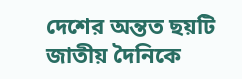দেশের অন্তত ছয়টি জাতীয় দৈনিকে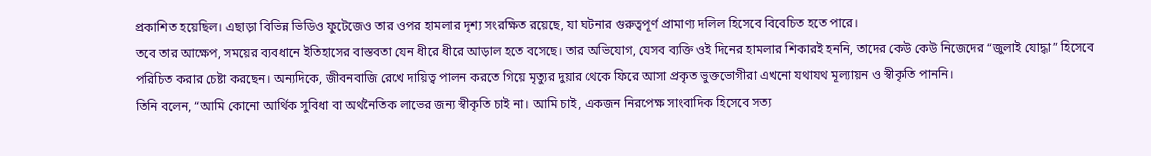প্রকাশিত হয়েছিল। এছাড়া বিভিন্ন ভিডিও ফুটেজেও তার ওপর হামলার দৃশ্য সংরক্ষিত রয়েছে, যা ঘটনার গুরুত্বপূর্ণ প্রামাণ্য দলিল হিসেবে বিবেচিত হতে পারে।
তবে তার আক্ষেপ, সময়ের ব্যবধানে ইতিহাসের বাস্তবতা যেন ধীরে ধীরে আড়াল হতে বসেছে। তার অভিযোগ, যেসব ব্যক্তি ওই দিনের হামলার শিকারই হননি, তাদের কেউ কেউ নিজেদের “জুলাই যোদ্ধা” হিসেবে পরিচিত করার চেষ্টা করছেন। অন্যদিকে, জীবনবাজি রেখে দায়িত্ব পালন করতে গিয়ে মৃত্যুর দুয়ার থেকে ফিরে আসা প্রকৃত ভুক্তভোগীরা এখনো যথাযথ মূল্যায়ন ও স্বীকৃতি পাননি।
তিনি বলেন, “আমি কোনো আর্থিক সুবিধা বা অর্থনৈতিক লাভের জন্য স্বীকৃতি চাই না। আমি চাই, একজন নিরপেক্ষ সাংবাদিক হিসেবে সত্য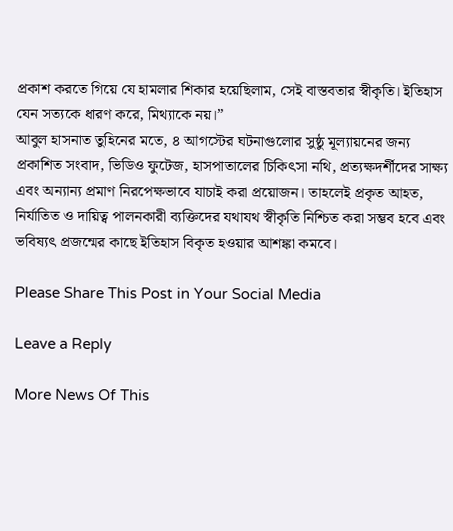প্রকাশ করতে গিয়ে যে হামলার শিকার হয়েছিলাম, সেই বাস্তবতার স্বীকৃতি। ইতিহাস যেন সত্যকে ধারণ করে, মিথ্যাকে নয়।”
আবুল হাসনাত তুহিনের মতে, ৪ আগস্টের ঘটনাগুলোর সুষ্ঠু মূল্যায়নের জন্য প্রকাশিত সংবাদ, ভিডিও ফুটেজ, হাসপাতালের চিকিৎসা নথি, প্রত্যক্ষদর্শীদের সাক্ষ্য এবং অন্যান্য প্রমাণ নিরপেক্ষভাবে যাচাই করা প্রয়োজন। তাহলেই প্রকৃত আহত, নির্যাতিত ও দায়িত্ব পালনকারী ব্যক্তিদের যথাযথ স্বীকৃতি নিশ্চিত করা সম্ভব হবে এবং ভবিষ্যৎ প্রজন্মের কাছে ইতিহাস বিকৃত হওয়ার আশঙ্কা কমবে।

Please Share This Post in Your Social Media

Leave a Reply

More News Of This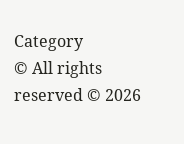Category
© All rights reserved © 2026